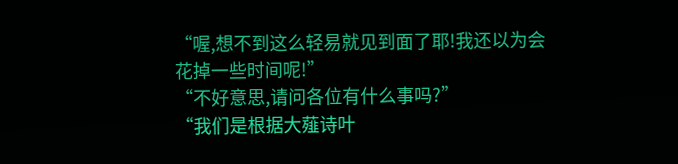“喔,想不到这么轻易就见到面了耶!我还以为会花掉一些时间呢!”
“不好意思,请问各位有什么事吗?”
“我们是根据大薤诗叶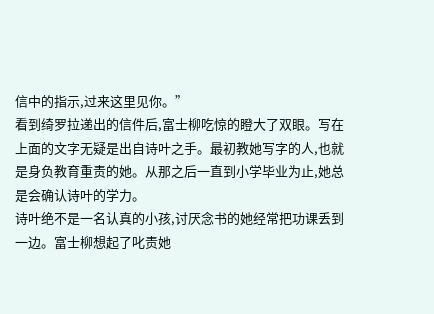信中的指示,过来这里见你。”
看到绮罗拉递出的信件后,富士柳吃惊的瞪大了双眼。写在上面的文字无疑是出自诗叶之手。最初教她写字的人,也就是身负教育重责的她。从那之后一直到小学毕业为止,她总是会确认诗叶的学力。
诗叶绝不是一名认真的小孩,讨厌念书的她经常把功课丢到一边。富士柳想起了叱责她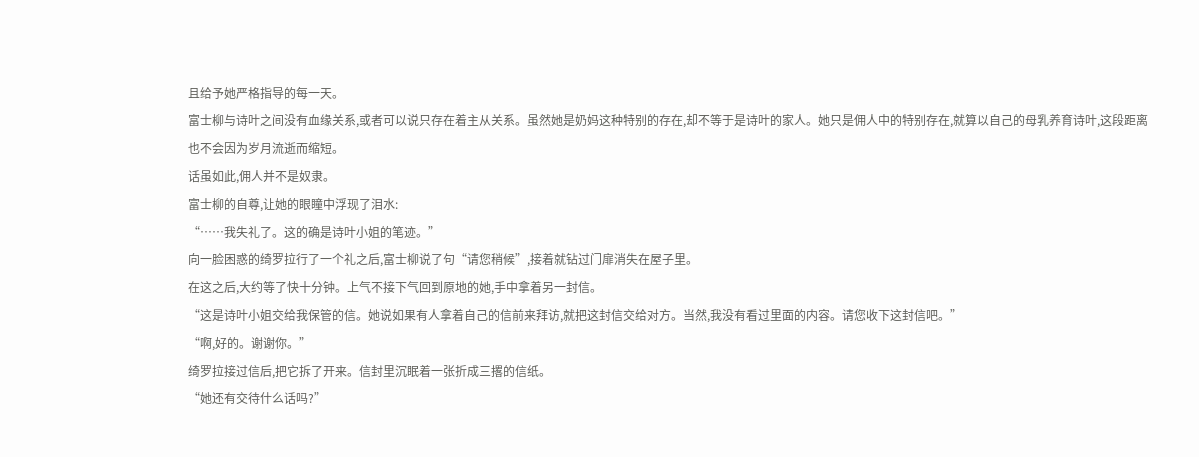且给予她严格指导的每一天。
富士柳与诗叶之间没有血缘关系,或者可以说只存在着主从关系。虽然她是奶妈这种特别的存在,却不等于是诗叶的家人。她只是佣人中的特别存在,就算以自己的母乳养育诗叶,这段距离也不会因为岁月流逝而缩短。
话虽如此,佣人并不是奴隶。
富士柳的自尊,让她的眼瞳中浮现了泪水:
“……我失礼了。这的确是诗叶小姐的笔迹。”
向一脸困惑的绮罗拉行了一个礼之后,富士柳说了句“请您稍候”,接着就钻过门扉消失在屋子里。
在这之后,大约等了快十分钟。上气不接下气回到原地的她,手中拿着另一封信。
“这是诗叶小姐交给我保管的信。她说如果有人拿着自己的信前来拜访,就把这封信交给对方。当然,我没有看过里面的内容。请您收下这封信吧。”
“啊,好的。谢谢你。”
绮罗拉接过信后,把它拆了开来。信封里沉眠着一张折成三撂的信纸。
“她还有交待什么话吗?”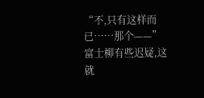“不,只有这样而已……那个——”
富士柳有些迟疑,这就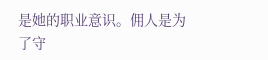是她的职业意识。佣人是为了守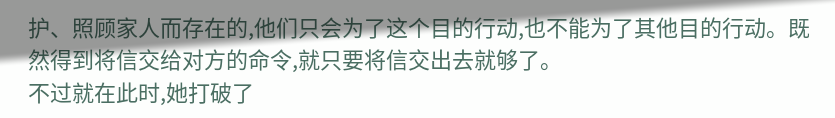护、照顾家人而存在的,他们只会为了这个目的行动,也不能为了其他目的行动。既然得到将信交给对方的命令,就只要将信交出去就够了。
不过就在此时,她打破了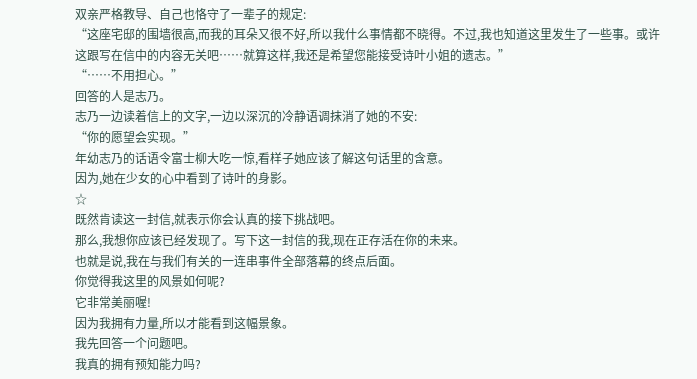双亲严格教导、自己也恪守了一辈子的规定:
“这座宅邸的围墙很高,而我的耳朵又很不好,所以我什么事情都不晓得。不过,我也知道这里发生了一些事。或许这跟写在信中的内容无关吧……就算这样,我还是希望您能接受诗叶小姐的遗志。”
“……不用担心。”
回答的人是志乃。
志乃一边读着信上的文字,一边以深沉的冷静语调抹消了她的不安:
“你的愿望会实现。”
年幼志乃的话语令富士柳大吃一惊,看样子她应该了解这句话里的含意。
因为,她在少女的心中看到了诗叶的身影。
☆
既然肯读这一封信,就表示你会认真的接下挑战吧。
那么,我想你应该已经发现了。写下这一封信的我,现在正存活在你的未来。
也就是说,我在与我们有关的一连串事件全部落幕的终点后面。
你觉得我这里的风景如何呢?
它非常美丽喔!
因为我拥有力量,所以才能看到这幅景象。
我先回答一个问题吧。
我真的拥有预知能力吗?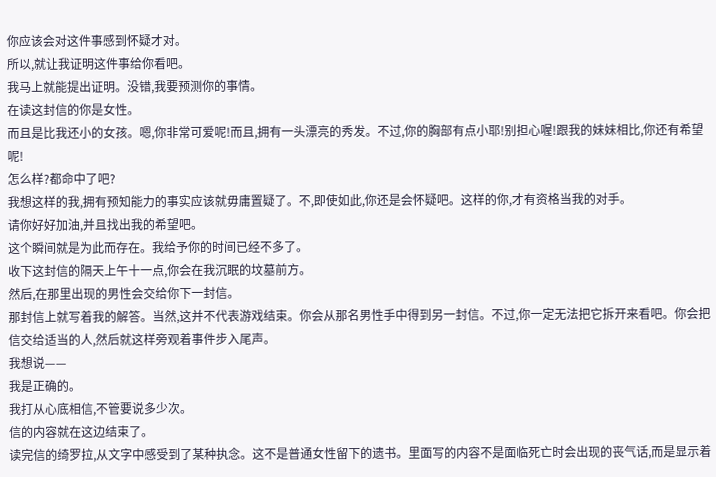你应该会对这件事感到怀疑才对。
所以,就让我证明这件事给你看吧。
我马上就能提出证明。没错,我要预测你的事情。
在读这封信的你是女性。
而且是比我还小的女孩。嗯,你非常可爱呢!而且,拥有一头漂亮的秀发。不过,你的胸部有点小耶!别担心喔!跟我的妹妹相比,你还有希望呢!
怎么样?都命中了吧?
我想这样的我,拥有预知能力的事实应该就毋庸置疑了。不,即使如此,你还是会怀疑吧。这样的你,才有资格当我的对手。
请你好好加油,并且找出我的希望吧。
这个瞬间就是为此而存在。我给予你的时间已经不多了。
收下这封信的隔天上午十一点,你会在我沉眠的坟墓前方。
然后,在那里出现的男性会交给你下一封信。
那封信上就写着我的解答。当然,这并不代表游戏结束。你会从那名男性手中得到另一封信。不过,你一定无法把它拆开来看吧。你会把信交给适当的人,然后就这样旁观着事件步入尾声。
我想说——
我是正确的。
我打从心底相信,不管要说多少次。
信的内容就在这边结束了。
读完信的绮罗拉,从文字中感受到了某种执念。这不是普通女性留下的遗书。里面写的内容不是面临死亡时会出现的丧气话,而是显示着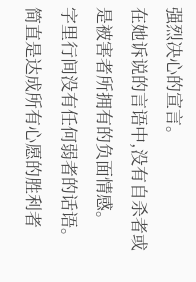强烈决心的宣言。
在她诉说的言语中,没有自杀者或是被害者所拥有的负面情感。
字里行间没有任何弱者的话语。
简直是达成所有心愿的胜利者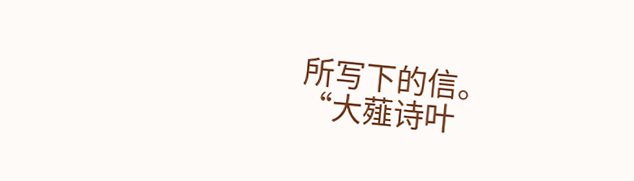所写下的信。
“大薤诗叶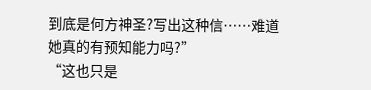到底是何方神圣?写出这种信……难道她真的有预知能力吗?”
“这也只是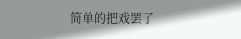简单的把戏罢了